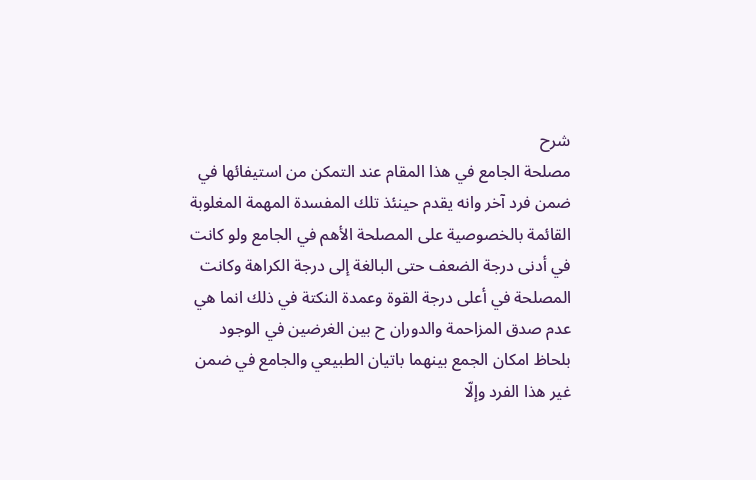شرح
مصلحة الجامع في هذا المقام عند التمكن من استيفائها في ضمن فرد آخر وانه يقدم حينئذ تلك المفسدة المهمة المغلوبة القائمة بالخصوصية على المصلحة الأهم في الجامع ولو كانت في أدنى درجة الضعف حتى البالغة إلى درجة الكراهة وكانت المصلحة في أعلى درجة القوة وعمدة النكتة في ذلك انما هي عدم صدق المزاحمة والدوران ح بين الغرضين في الوجود بلحاظ امكان الجمع بينهما باتيان الطبيعي والجامع في ضمن غير هذا الفرد وإلّا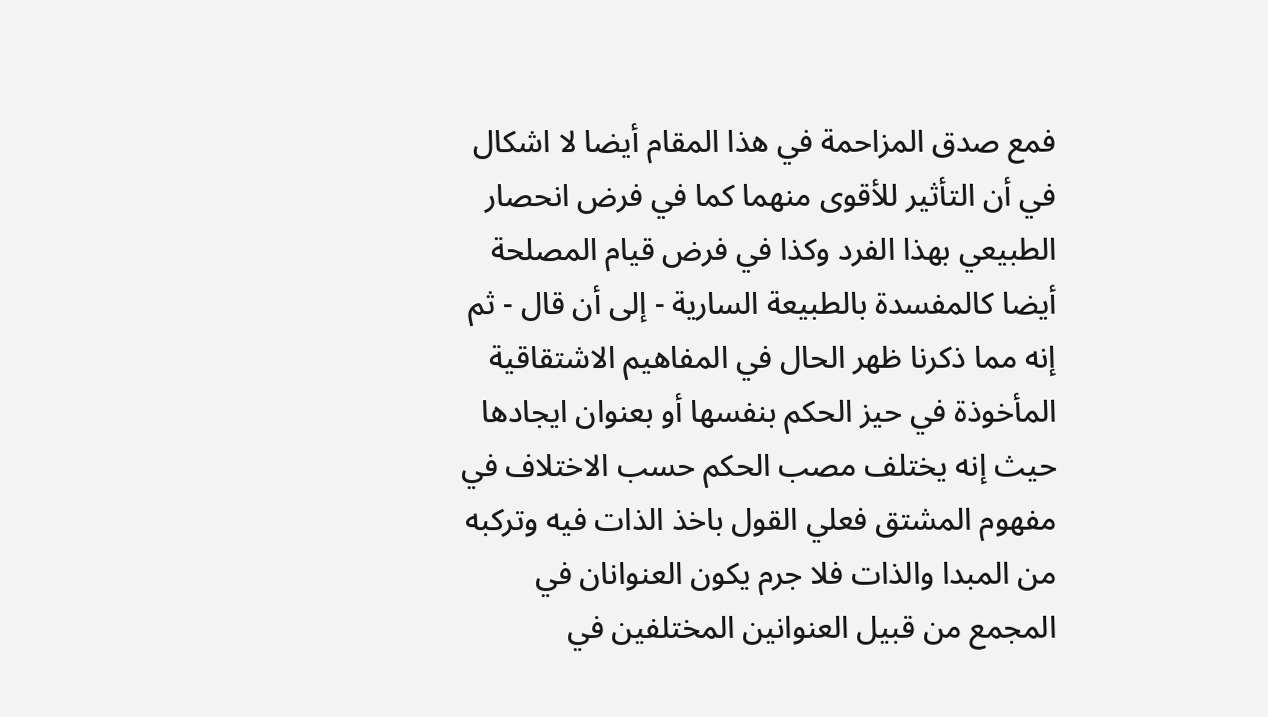فمع صدق المزاحمة في هذا المقام أيضا لا اشكال في أن التأثير للأقوى منهما كما في فرض انحصار الطبيعي بهذا الفرد وكذا في فرض قيام المصلحة أيضا كالمفسدة بالطبيعة السارية - إلى أن قال - ثم إنه مما ذكرنا ظهر الحال في المفاهيم الاشتقاقية المأخوذة في حيز الحكم بنفسها أو بعنوان ايجادها حيث إنه يختلف مصب الحكم حسب الاختلاف في مفهوم المشتق فعلي القول باخذ الذات فيه وتركبه من المبدا والذات فلا جرم يكون العنوانان في المجمع من قبيل العنوانين المختلفين في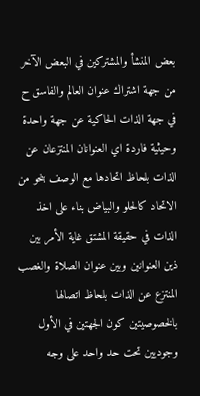بعض المنشأ والمشتركين في البعض الآخر من جهة اشتراك عنوان العالم والفاسق ح في جهة الذات الحاكية عن جهة واحدة وحيثية فاردة اي العنوانان المنتزعان عن الذات بلحاظ اتحادها مع الوصف بنحو من الاتحاد كالحلو والبياض بناء على اخذ الذات في حقيقة المشتق غاية الأمر بين ذين العنوانين وبين عنوان الصلاة والغصب المنتزع عن الذات بلحاظ اتصالها بالخصوصيتين كون الجهتين في الأول وجوديين تحت حد واحد على وجه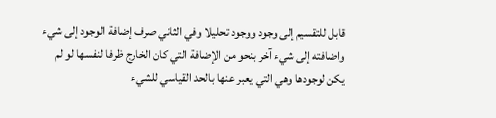قابل للتقسيم إلى وجود ووجود تحليلا وفي الثاني صرف إضافة الوجود إلى شيء واضافته إلى شيء آخر بنحو من الإضافة التي كان الخارج ظرفا لنفسها لو لم يكن لوجودها وهي التي يعبر عنها بالحد القياسي للشيء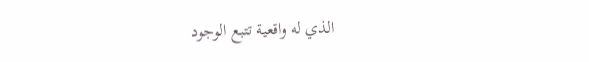الذي له واقعية تتبع الوجود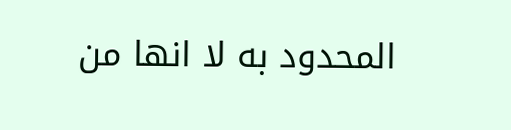المحدود به لا انها من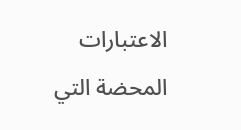الاعتبارات المحضة التي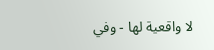لا واقعية لها - وفي